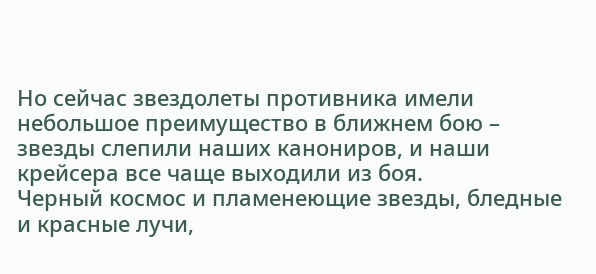Но сейчас звездолеты противника имели небольшое преимущество в ближнем бою – звезды слепили наших канониров, и наши крейсера все чаще выходили из боя.
Черный космос и пламенеющие звезды, бледные и красные лучи,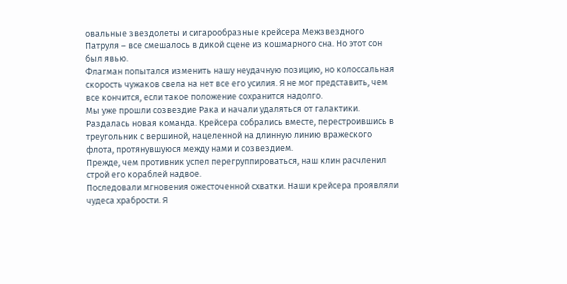овальные звездолеты и сигарообразные крейсера Межзвездного Патруля – все смешалось в дикой сцене из кошмарного сна. Но этот сон был явью.
Флагман попытался изменить нашу неудачную позицию, но колоссальная скорость чужаков свела на нет все его усилия. Я не мог представить, чем все кончится, если такое положение сохранится надолго.
Мы уже прошли созвездие Рака и начали удаляться от галактики. Раздалась новая команда. Крейсера собрались вместе, перестроившись в треугольник с вершиной, нацеленной на длинную линию вражеского флота, протянувшуюся между нами и созвездием.
Прежде, чем противник успел перегруппироваться, наш клин расчленил строй его кораблей надвое.
Последовали мгновения ожесточенной схватки. Наши крейсера проявляли чудеса храбрости. Я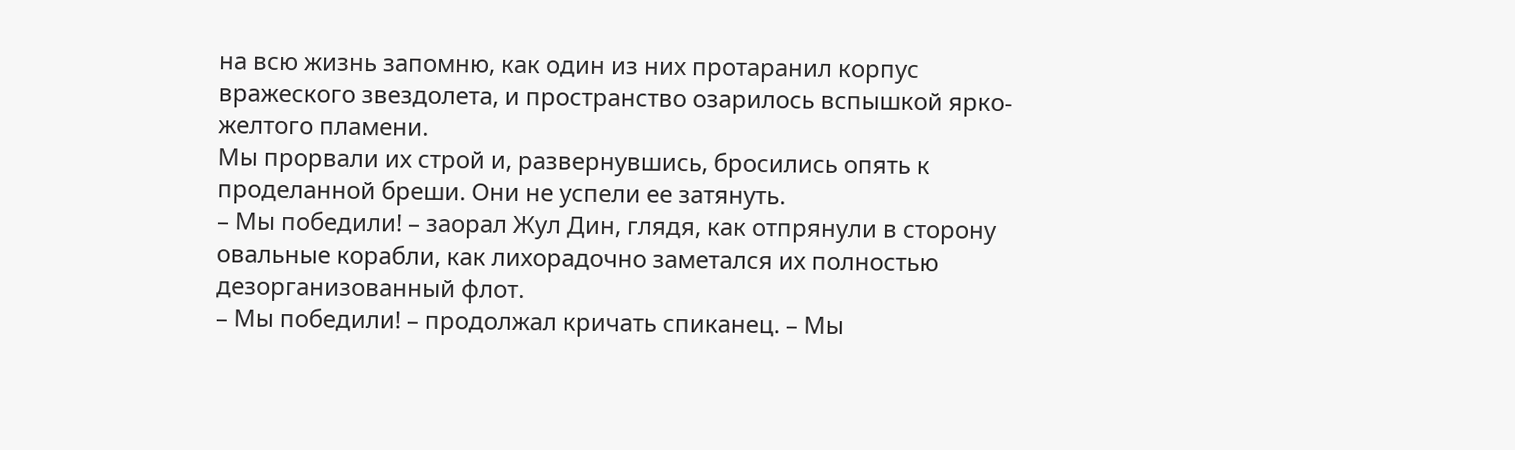на всю жизнь запомню, как один из них протаранил корпус вражеского звездолета, и пространство озарилось вспышкой ярко-желтого пламени.
Мы прорвали их строй и, развернувшись, бросились опять к проделанной бреши. Они не успели ее затянуть.
– Мы победили! – заорал Жул Дин, глядя, как отпрянули в сторону овальные корабли, как лихорадочно заметался их полностью дезорганизованный флот.
– Мы победили! – продолжал кричать спиканец. – Мы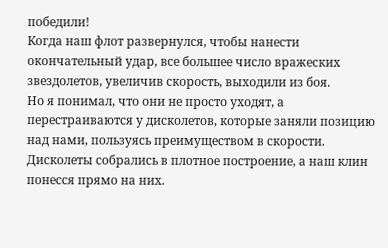победили!
Когда наш флот развернулся, чтобы нанести окончательный удар, все большее число вражеских звездолетов, увеличив скорость, выходили из боя.
Но я понимал, что они не просто уходят, а перестраиваются у дисколетов, которые заняли позицию над нами, пользуясь преимуществом в скорости.
Дисколеты собрались в плотное построение, а наш клин понесся прямо на них.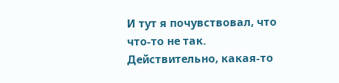И тут я почувствовал, что что-то не так.
Действительно, какая-то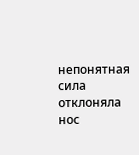непонятная сила отклоняла нос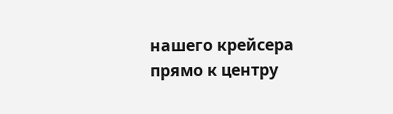нашего крейсера прямо к центру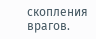скопления врагов.